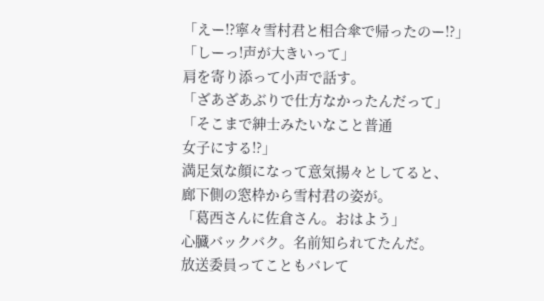「えー!?寧々雪村君と相合傘で帰ったのー!?」
「しーっ!声が大きいって」
肩を寄り添って小声で話す。
「ざあざあぶりで仕方なかったんだって」
「そこまで紳士みたいなこと普通
女子にする!?」
満足気な顔になって意気揚々としてると、
廊下側の窓枠から雪村君の姿が。
「葛西さんに佐倉さん。おはよう」
心臓バックバク。名前知られてたんだ。
放送委員ってこともバレて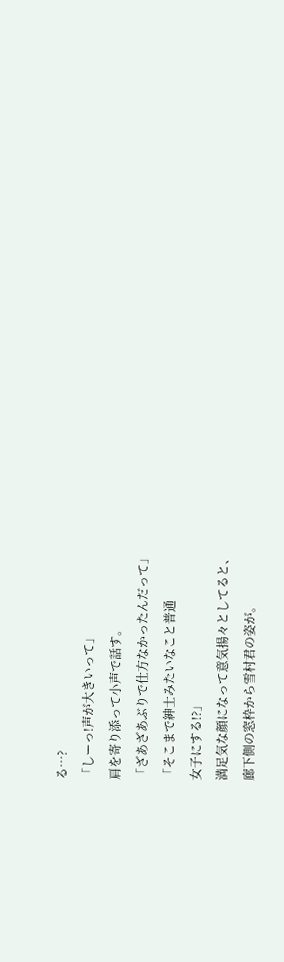る…?
「しーっ!声が大きいって」
肩を寄り添って小声で話す。
「ざあざあぶりで仕方なかったんだって」
「そこまで紳士みたいなこと普通
女子にする!?」
満足気な顔になって意気揚々としてると、
廊下側の窓枠から雪村君の姿が。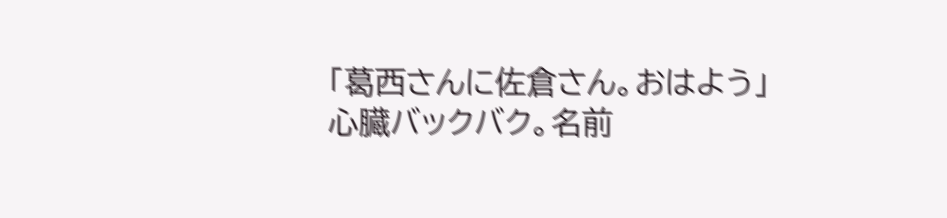「葛西さんに佐倉さん。おはよう」
心臓バックバク。名前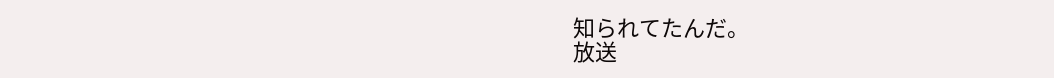知られてたんだ。
放送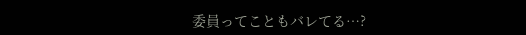委員ってこともバレてる…?